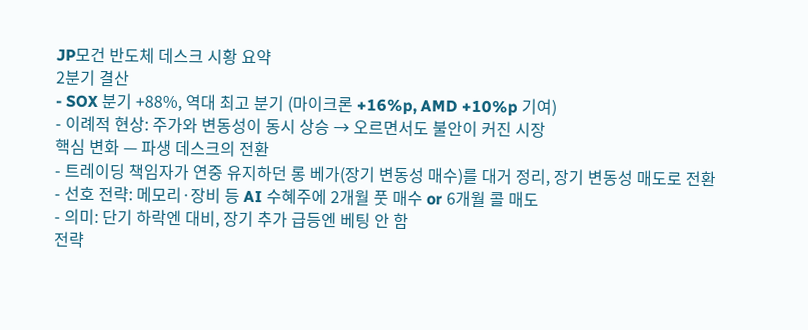JP모건 반도체 데스크 시황 요약
2분기 결산
- SOX 분기 +88%, 역대 최고 분기 (마이크론 +16%p, AMD +10%p 기여)
- 이례적 현상: 주가와 변동성이 동시 상승 → 오르면서도 불안이 커진 시장
핵심 변화 — 파생 데스크의 전환
- 트레이딩 책임자가 연중 유지하던 롱 베가(장기 변동성 매수)를 대거 정리, 장기 변동성 매도로 전환
- 선호 전략: 메모리·장비 등 AI 수혜주에 2개월 풋 매수 or 6개월 콜 매도
- 의미: 단기 하락엔 대비, 장기 추가 급등엔 베팅 안 함
전략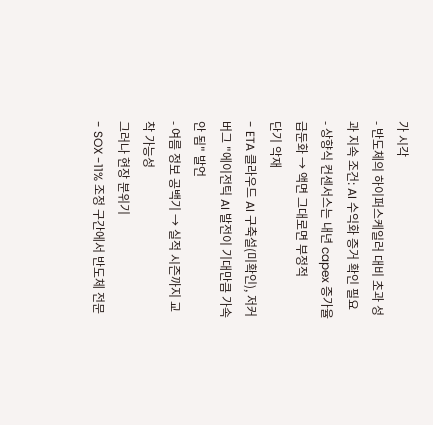가 시각
- 반도체의 하이퍼스케일러 대비 초과 성과 지속 조건: AI 수익화 증거 확인 필요
- 상향식 컨센서스는 내년 capex 증가율 급둔화 → 액면 그대로면 부정적
단기 악재
- ETA 클라우드 AI 구축설(미확인), 저커버그 "에이전틱 AI 발전이 기대만큼 가속 안 됨" 발언
- 여름 정보 공백기 → 실적 시즌까지 교착 가능성
그러나 현장 분위기
- SOX -11% 조정 구간에서 반도체 전문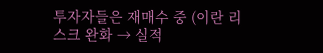투자자들은 재매수 중 (이란 리스크 완화 → 실적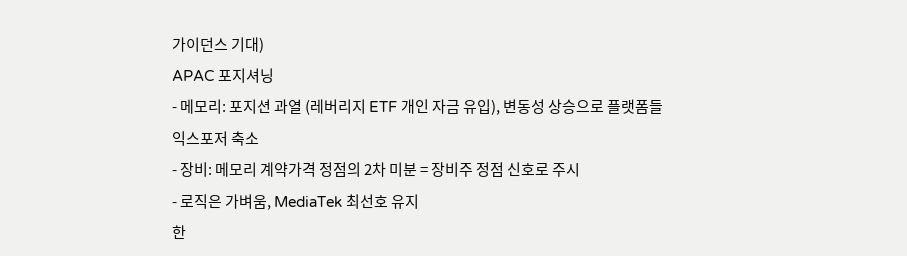가이던스 기대)
APAC 포지셔닝
- 메모리: 포지션 과열 (레버리지 ETF 개인 자금 유입), 변동성 상승으로 플랫폼들 익스포저 축소
- 장비: 메모리 계약가격 정점의 2차 미분 = 장비주 정점 신호로 주시
- 로직은 가벼움, MediaTek 최선호 유지
한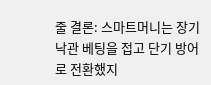줄 결론: 스마트머니는 장기 낙관 베팅을 접고 단기 방어로 전환했지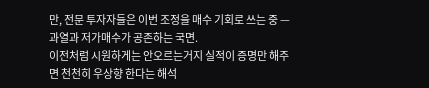만, 전문 투자자들은 이번 조정을 매수 기회로 쓰는 중 — 과열과 저가매수가 공존하는 국면.
이전처럼 시원하게는 안오르는거지 실적이 증명만 해주면 천천히 우상향 한다는 해석